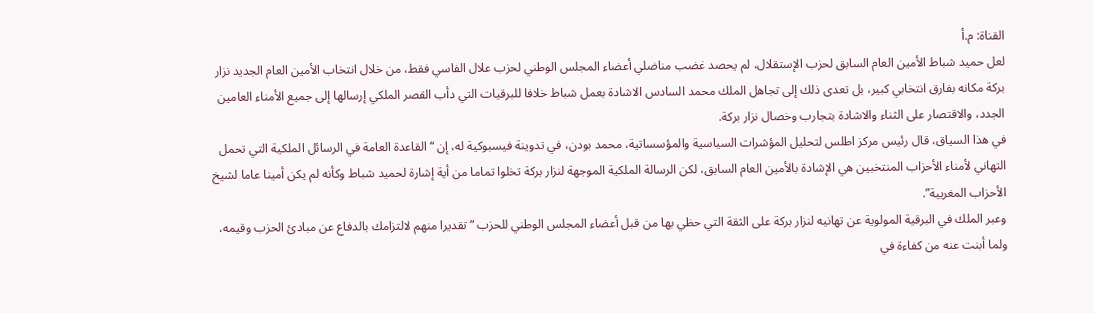القناة: م.أ
لعل حميد شباط الأمين العام السابق لحزب الإستقلال، لم يحصد غضب مناضلي أعضاء المجلس الوطني لحزب علال الفاسي فقط، من خلال انتخاب الأمين العام الجديد نزار بركة مكانه بفارق انتخابي كبير، بل تعدى ذلك إلى تجاهل الملك محمد السادس الاشادة بعمل شباط خلافا للبرقيات التي دأب القصر الملكي إرسالها إلى جميع الأمناء العامين الجدد، والاقتصار على الثناء والاشادة بتجارب وخصال نزار بركة.
في هذا السياق، قال رئيس مركز اطلس لتحليل المؤشرات السياسية والمؤسساتية، محمد بودن، في تدوينة فيسبوكية له، إن “القاعدة العامة في الرسائل الملكية التي تحمل التهاني لأمناء الأحزاب المنتخبين هي الإشادة بالأمين العام السابق، لكن الرسالة الملكية الموجهة لنزار بركة تخلوا تماما من أية إشارة لحميد شباط وكأنه لم يكن أمينا عاما لشيخ الأحزاب المغربية”.
وعبر الملك في البرقية المولوية عن تهانيه لنزار بركة على الثقة التي حظي بها من قبل أعضاء المجلس الوطني للحزب “تقديرا منهم لالتزامك بالدفاع عن مبادئ الحزب وقيمه، ولما أبنت عنه من كفاءة في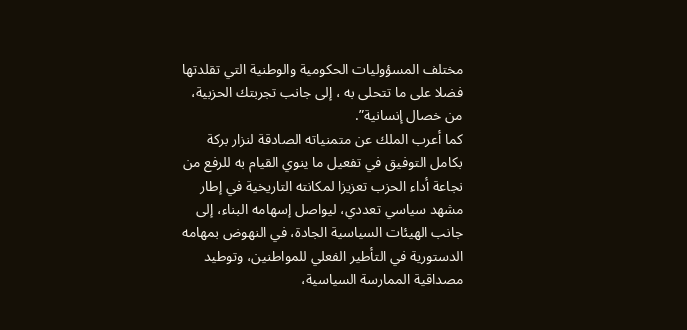مختلف المسؤوليات الحكومية والوطنية التي تقلدتها فضلا على ما تتحلى به ، إلى جانب تجربتك الحزبية، من خصال إنسانية”.
كما أعرب الملك عن متمنياته الصادقة لنزار بركة بكامل التوفيق في تفعيل ما ينوي القيام به للرفع من نجاعة أداء الحزب تعزيزا لمكانته التاريخية في إطار مشهد سياسي تعددي، ليواصل إسهامه البناء، إلى جانب الهيئات السياسية الجادة، في النهوض بمهامه الدستورية في التأطير الفعلي للمواطنين، وتوطيد مصداقية الممارسة السياسية،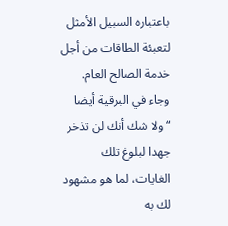باعتباره السبيل الأمثل لتعبئة الطاقات من أجل خدمة الصالح العام.
وجاء في البرقية أيضا “ولا شك أنك لن تذخر جهدا لبلوغ تلك الغايات، لما هو مشهود لك به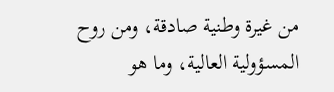من غيرة وطنية صادقة، ومن روح المسؤولية العالية، وما هو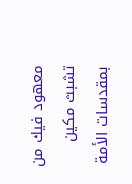معهود فيك من تشبث مكين بمقدسات الأمة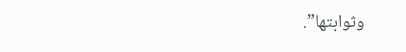وثوابتها”.